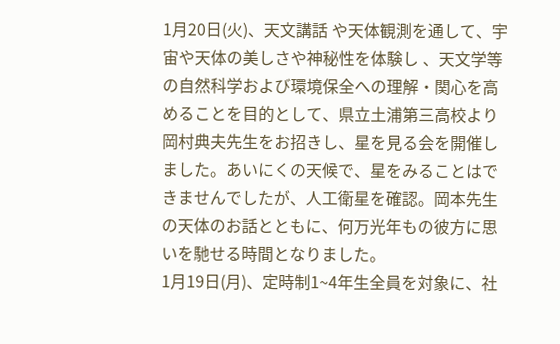1月20日(火)、天文講話 や天体観測を通して、宇宙や天体の美しさや神秘性を体験し 、天文学等の自然科学および環境保全への理解・関心を高めることを目的として、県立土浦第三高校より岡村典夫先生をお招きし、星を見る会を開催しました。あいにくの天候で、星をみることはできませんでしたが、人工衛星を確認。岡本先生の天体のお話とともに、何万光年もの彼方に思いを馳せる時間となりました。
1月19日(月)、定時制1~4年生全員を対象に、社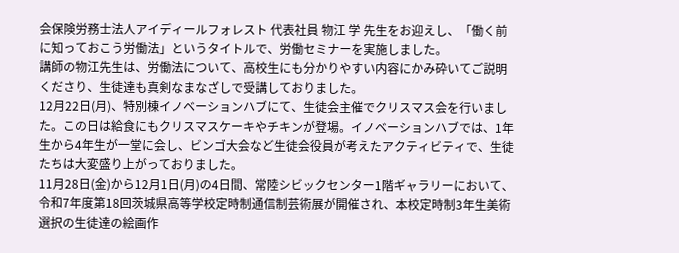会保険労務士法人アイディールフォレスト 代表社員 物江 学 先生をお迎えし、「働く前に知っておこう労働法」というタイトルで、労働セミナーを実施しました。
講師の物江先生は、労働法について、高校生にも分かりやすい内容にかみ砕いてご説明くださり、生徒達も真剣なまなざしで受講しておりました。
12月22日(月)、特別棟イノベーションハブにて、生徒会主催でクリスマス会を行いました。この日は給食にもクリスマスケーキやチキンが登場。イノベーションハブでは、1年生から4年生が一堂に会し、ビンゴ大会など生徒会役員が考えたアクティビティで、生徒たちは大変盛り上がっておりました。
11月28日(金)から12月1日(月)の4日間、常陸シビックセンター1階ギャラリーにおいて、令和7年度第18回茨城県高等学校定時制通信制芸術展が開催され、本校定時制3年生美術選択の生徒達の絵画作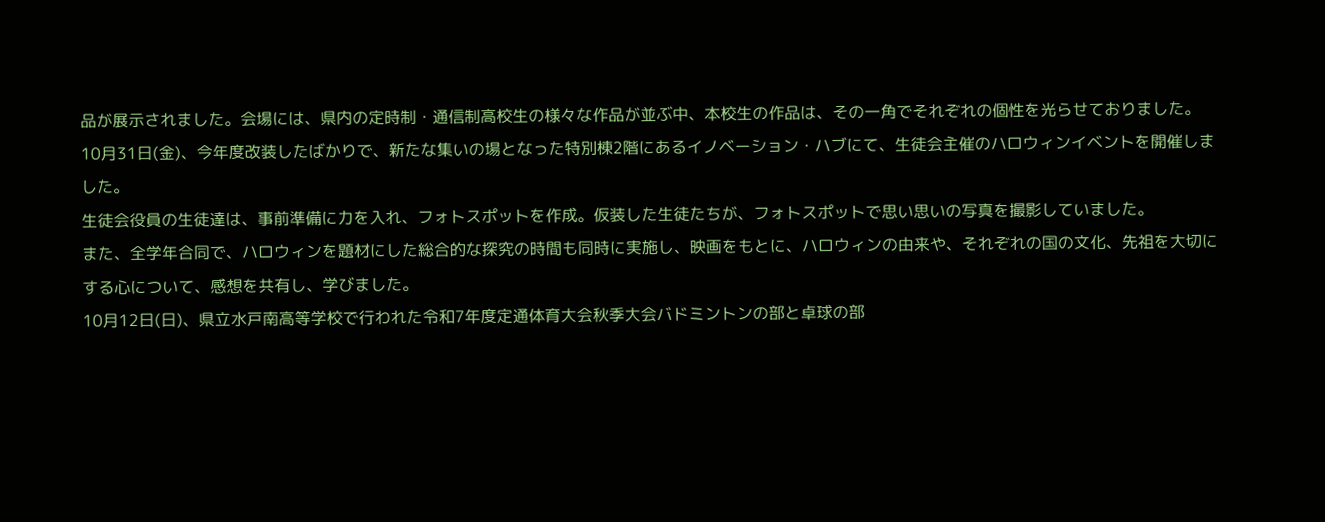品が展示されました。会場には、県内の定時制・通信制高校生の様々な作品が並ぶ中、本校生の作品は、その一角でそれぞれの個性を光らせておりました。
10月31日(金)、今年度改装したばかりで、新たな集いの場となった特別棟2階にあるイノベーション・ハブにて、生徒会主催のハロウィンイベントを開催しました。
生徒会役員の生徒達は、事前準備に力を入れ、フォトスポットを作成。仮装した生徒たちが、フォトスポットで思い思いの写真を撮影していました。
また、全学年合同で、ハロウィンを題材にした総合的な探究の時間も同時に実施し、映画をもとに、ハロウィンの由来や、それぞれの国の文化、先祖を大切にする心について、感想を共有し、学びました。
10月12日(日)、県立水戸南高等学校で行われた令和7年度定通体育大会秋季大会バドミントンの部と卓球の部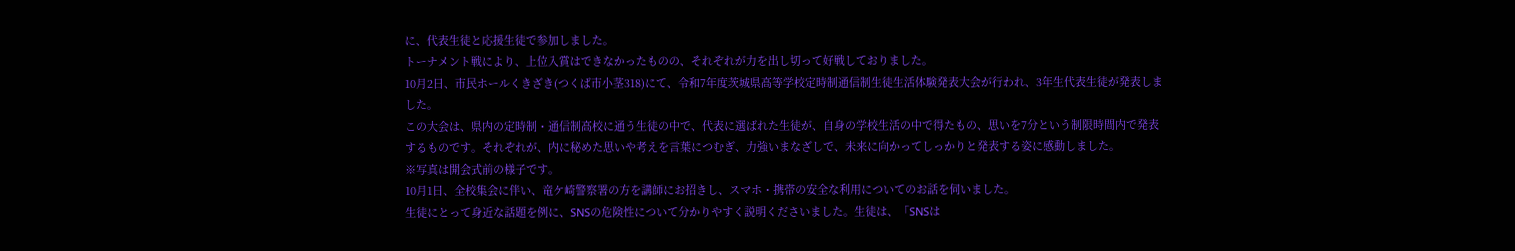に、代表生徒と応援生徒で参加しました。
トーナメント戦により、上位入賞はできなかったものの、それぞれが力を出し切って好戦しておりました。
10月2日、市民ホールくきざき(つくば市小茎318)にて、令和7年度茨城県高等学校定時制通信制生徒生活体験発表大会が行われ、3年生代表生徒が発表しました。
この大会は、県内の定時制・通信制高校に通う生徒の中で、代表に選ばれた生徒が、自身の学校生活の中で得たもの、思いを7分という制限時間内で発表するものです。それぞれが、内に秘めた思いや考えを言葉につむぎ、力強いまなざしで、未来に向かってしっかりと発表する姿に感動しました。
※写真は開会式前の様子です。
10月1日、全校集会に伴い、竜ケ崎警察署の方を講師にお招きし、スマホ・携帯の安全な利用についてのお話を伺いました。
生徒にとって身近な話題を例に、SNSの危険性について分かりやすく説明くださいました。生徒は、「SNSは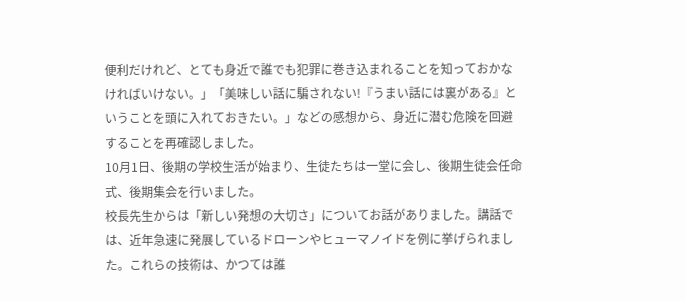便利だけれど、とても身近で誰でも犯罪に巻き込まれることを知っておかなければいけない。」「美味しい話に騙されない!『うまい話には裏がある』ということを頭に入れておきたい。」などの感想から、身近に潜む危険を回避することを再確認しました。
10月1日、後期の学校生活が始まり、生徒たちは一堂に会し、後期生徒会任命式、後期集会を行いました。
校長先生からは「新しい発想の大切さ」についてお話がありました。講話では、近年急速に発展しているドローンやヒューマノイドを例に挙げられました。これらの技術は、かつては誰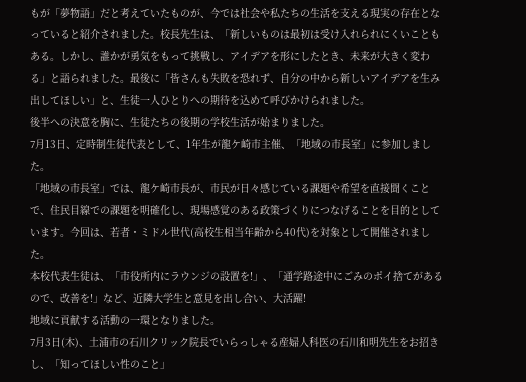もが「夢物語」だと考えていたものが、今では社会や私たちの生活を支える現実の存在となっていると紹介されました。校長先生は、「新しいものは最初は受け入れられにくいこともある。しかし、誰かが勇気をもって挑戦し、アイデアを形にしたとき、未来が大きく変わる」と語られました。最後に「皆さんも失敗を恐れず、自分の中から新しいアイデアを生み出してほしい」と、生徒一人ひとりへの期待を込めて呼びかけられました。
後半への決意を胸に、生徒たちの後期の学校生活が始まりました。
7月13日、定時制生徒代表として、1年生が龍ケ崎市主催、「地域の市長室」に参加しました。
「地域の市長室」では、龍ケ崎市長が、市民が日々感じている課題や希望を直接聞くことで、住民目線での課題を明確化し、現場感覚のある政策づくりにつなげることを目的としています。今回は、若者・ミドル世代(高校生相当年齢から40代)を対象として開催されました。
本校代表生徒は、「市役所内にラウンジの設置を!」、「通学路途中にごみのポイ捨てがあるので、改善を!」など、近隣大学生と意見を出し合い、大活躍!
地域に貢献する活動の一環となりました。
7月3日(木)、土浦市の石川クリック院長でいらっしゃる産婦人科医の石川和明先生をお招きし、「知ってほしい性のこと」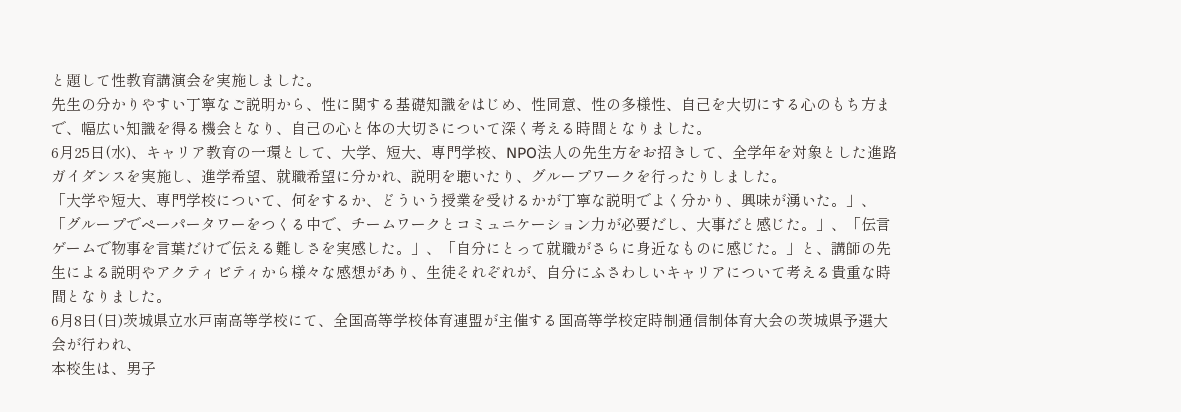と題して性教育講演会を実施しました。
先生の分かりやすい丁寧なご説明から、性に関する基礎知識をはじめ、性同意、性の多様性、自己を大切にする心のもち方まで、幅広い知識を得る機会となり、自己の心と体の大切さについて深く考える時間となりました。
6月25日(水)、キャリア教育の一環として、大学、短大、専門学校、NPO法人の先生方をお招きして、全学年を対象とした進路ガイダンスを実施し、進学希望、就職希望に分かれ、説明を聴いたり、グループワークを行ったりしました。
「大学や短大、専門学校について、何をするか、どういう授業を受けるかが丁寧な説明でよく分かり、興味が湧いた。」、「グループでペーパータワーをつくる中で、チームワークとコミュニケーション力が必要だし、大事だと感じた。」、「伝言ゲームで物事を言葉だけで伝える難しさを実感した。」、「自分にとって就職がさらに身近なものに感じた。」と、講師の先生による説明やアクティビティから様々な感想があり、生徒それぞれが、自分にふさわしいキャリアについて考える貴重な時間となりました。
6月8日(日)茨城県立水戸南高等学校にて、全国高等学校体育連盟が主催する国高等学校定時制通信制体育大会の茨城県予選大会が行われ、
本校生は、男子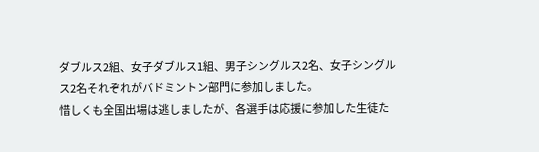ダブルス2組、女子ダブルス1組、男子シングルス2名、女子シングルス2名それぞれがバドミントン部門に参加しました。
惜しくも全国出場は逃しましたが、各選手は応援に参加した生徒た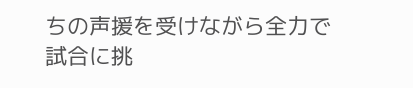ちの声援を受けながら全力で試合に挑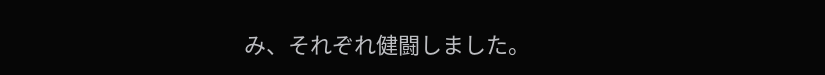み、それぞれ健闘しました。